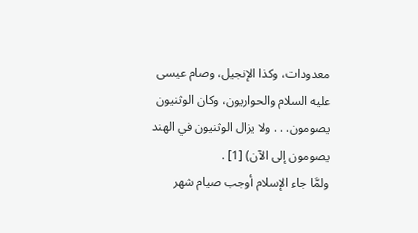معدودات، وكذا الإنجيل، وصام عيسى عليه السلام والحواريون، وكان الوثنيون يصومون. . . ولا يزال الوثنيون في الهند يصومون إلى الآن) [1] .
ولمَّا جاء الإسلام أوجب صيام شهر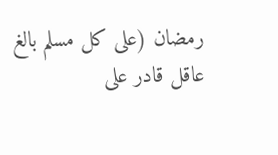رمضان (على كل مسلم بالغ عاقل قادر على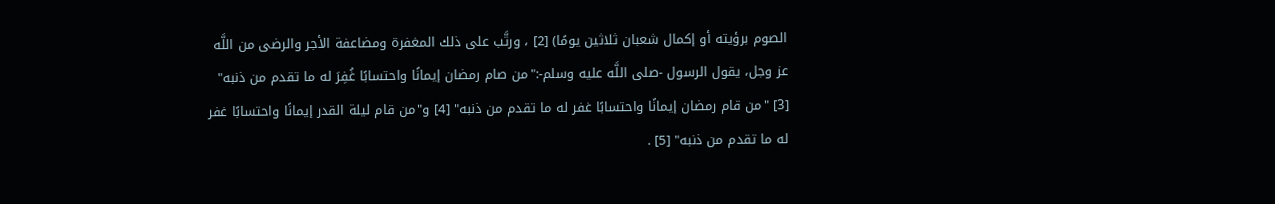الصوم برؤيته أو إكمال شعبان ثلاثين يومًا) [2] ، ورتَّب على ذلك المغفرة ومضاعفة الأجر والرضى من اللَّه عز وجل، يقول الرسول -صلى اللَّه عليه وسلم-:"من صام رمضان إيمانًا واحتسابًا غُفِرَ له ما تقدم من ذنبه" [3] "من قام رمضان إيمانًا واحتسابًا غفر له ما تقدم من ذنبه" [4] و"من قام ليلة القدر إيمانًا واحتسابًا غفر له ما تقدم من ذنبه" [5] .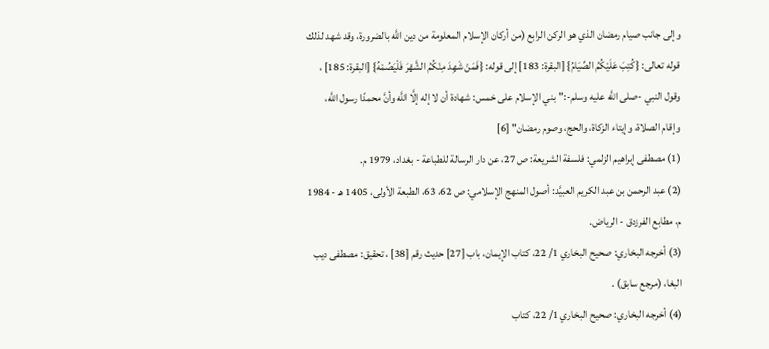وإلى جانب صيام رمضان الذي هو الركن الرابع (من أركان الإسلام المعلومة من دين اللَّه بالضرورة، وقد شهد لذلك قوله تعالى: {كُتِبَ عَلَيْكُمُ الصِّيَامُ} [البقرة: 183] إلى قوله: {فَمَنْ شَهِدَ مِنْكُمُ الشَّهْرَ فَلْيَصُمْهُ} [البقرة: 185] ، وقول النبي -صلى اللَّه عليه وسلم-:"بني الإسلام على خمس: شهادة أن لا إله إلَّا اللَّه وأنَّ محمدًا رسول اللَّه، وإقام الصلاة، وإيتاء الزكاة، والحج، وصوم رمضان" [6]
(1) مصطفى إبراهيم الزلمي: فلسفة الشريعة: ص 27، عن دار الرسالة للطباعة - بغداد، 1979 م.
(2) عبد الرحمن بن عبد الكريم العبيَّد: أصول المنهج الإسلامي: ص 62، 63، الطبعة الأولى، 1405 هـ - 1984 م، مطابع الفرزدق - الرياض.
(3) أخرجه البخاري: صحيح البخاري 1/ 22، كتاب الإيمان، باب [27] حديث رقم [38] ، تحقيق: مصطفى ديب البغا، (مرجع سابق) .
(4) أخرجه البخاري: صحيح البخاري 1/ 22، كتاب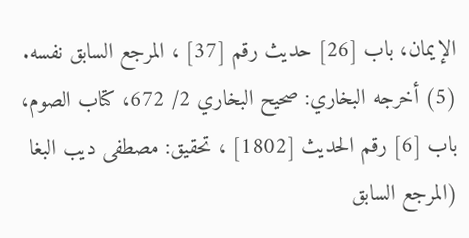الإيمان، باب [26] حديث رقم [37] ، المرجع السابق نفسه.
(5) أخرجه البخاري: صحيح البخاري 2/ 672، كتاب الصوم، باب [6] رقم الحديث [1802] ، تحقيق: مصطفى ديب البغا (المرجع السابق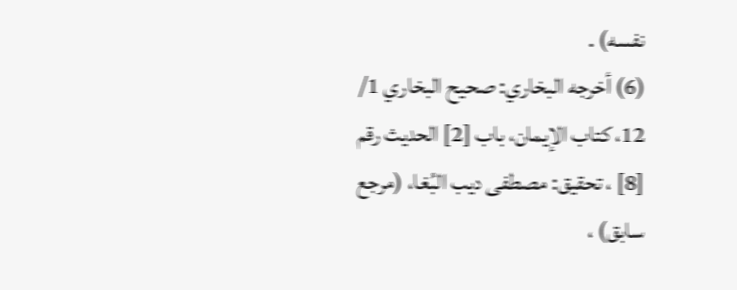نفسه) .
(6) أخرجه البخاري: صحيح البخاري 1/ 12، كتاب الإيمان، باب [2] الحديث رقم [8] ، تحقيق: مصطفى ديب البُغا، (مرجع سابق) ،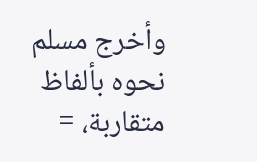وأخرج مسلم نحوه بألفاظ متقاربة، =